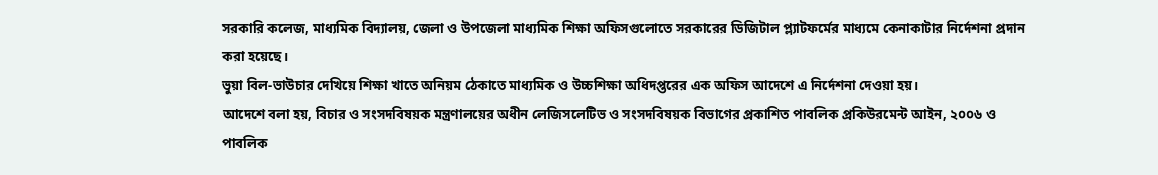সরকারি কলেজ, মাধ্যমিক বিদ্যালয়, জেলা ও উপজেলা মাধ্যমিক শিক্ষা অফিসগুলোতে সরকারের ডিজিটাল প্ল্যাটফর্মের মাধ্যমে কেনাকাটার নির্দেশনা প্রদান করা হয়েছে।
ভুয়া বিল-ভাউচার দেখিয়ে শিক্ষা খাতে অনিয়ম ঠেকাতে মাধ্যমিক ও উচ্চশিক্ষা অধিদপ্তরের এক অফিস আদেশে এ নির্দেশনা দেওয়া হয়।
আদেশে বলা হয়, বিচার ও সংসদবিষয়ক মন্ত্রণালয়ের অধীন লেজিসলেটিভ ও সংসদবিষয়ক বিভাগের প্রকাশিত পাবলিক প্রকিউরমেন্ট আইন, ২০০৬ ও পাবলিক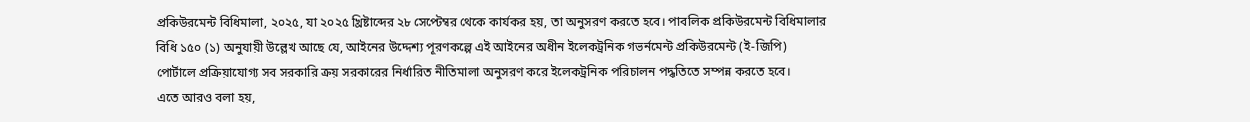প্রকিউরমেন্ট বিধিমালা, ২০২৫, যা ২০২৫ খ্রিষ্টাব্দের ২৮ সেপ্টেম্বর থেকে কার্যকর হয়, তা অনুসরণ করতে হবে। পাবলিক প্রকিউরমেন্ট বিধিমালার বিধি ১৫০ (১) অনুযায়ী উল্লেখ আছে যে, আইনের উদ্দেশ্য পূরণকল্পে এই আইনের অধীন ইলেকট্রনিক গভর্নমেন্ট প্রকিউরমেন্ট (ই-জিপি) পোর্টালে প্রক্রিয়াযোগ্য সব সরকারি ক্রয় সরকারের নির্ধারিত নীতিমালা অনুসরণ করে ইলেকট্রনিক পরিচালন পদ্ধতিতে সম্পন্ন করতে হবে।
এতে আরও বলা হয়,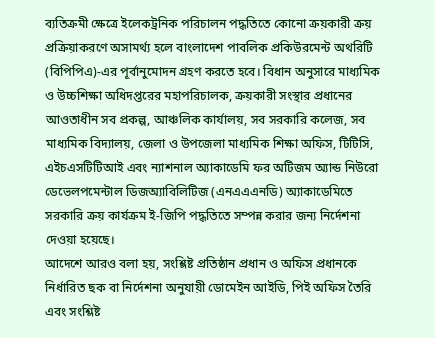ব্যতিক্রমী ক্ষেত্রে ইলেকট্রনিক পরিচালন পদ্ধতিতে কোনো ক্রয়কারী ক্রয় প্রক্রিয়াকরণে অসামর্থ্য হলে বাংলাদেশ পাবলিক প্রকিউরমেন্ট অথরিটি (বিপিপিএ)-এর পূর্বানুমোদন গ্রহণ করতে হবে। বিধান অনুসারে মাধ্যমিক ও উচ্চশিক্ষা অধিদপ্তরের মহাপরিচালক, ক্রয়কারী সংস্থার প্রধানের আওতাধীন সব প্রকল্প, আঞ্চলিক কার্যালয়, সব সরকারি কলেজ, সব মাধ্যমিক বিদ্যালয়, জেলা ও উপজেলা মাধ্যমিক শিক্ষা অফিস, টিটিসি, এইচএসটিটিআই এবং ন্যাশনাল অ্যাকাডেমি ফর অটিজম অ্যান্ড নিউরো ডেভেলপমেন্টাল ডিজঅ্যাবিলিটিজ (এনএএএনডি) অ্যাকাডেমিতে সরকারি ক্রয় কার্যক্রম ই-জিপি পদ্ধতিতে সম্পন্ন করার জন্য নির্দেশনা দেওয়া হয়েছে।
আদেশে আরও বলা হয়, সংশ্লিষ্ট প্রতিষ্ঠান প্রধান ও অফিস প্রধানকে নির্ধারিত ছক বা নির্দেশনা অনুযায়ী ডোমেইন আইডি, পিই অফিস তৈরি এবং সংশ্লিষ্ট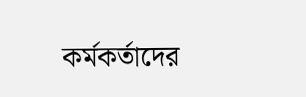কর্মকর্তাদের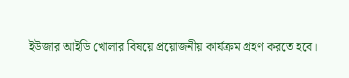ইউজার আইডি খোলার বিষয়ে প্রয়োজনীয় কার্যক্রম গ্রহণ করতে হবে।